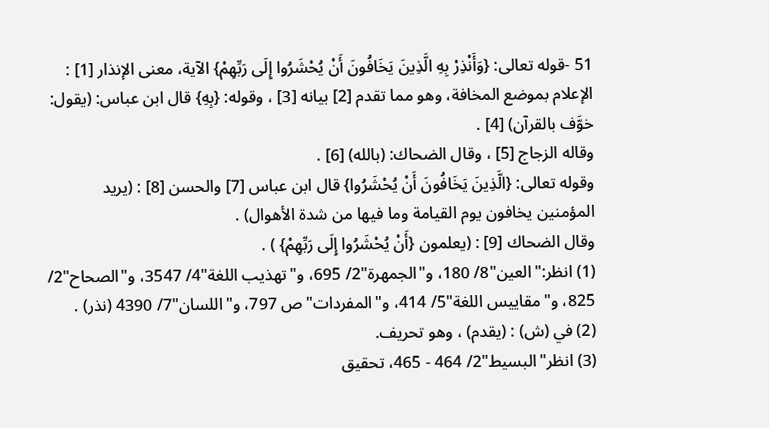51 -قوله تعالى: {وَأَنْذِرْ بِهِ الَّذِينَ يَخَافُونَ أَنْ يُحْشَرُوا إِلَى رَبِّهِمْ} الآية، معنى الإنذار [1] : الإعلام بموضع المخافة، وهو مما تقدم [2] بيانه [3] ، وقوله: {بِهِ} قال ابن عباس: (يقول: خوَّف بالقرآن) [4] .
وقاله الزجاج [5] ، وقال الضحاك: (بالله) [6] .
وقوله تعالى: {الَّذِينَ يَخَافُونَ أَنْ يُحْشَرُوا} قال ابن عباس [7] والحسن [8] : (يريد المؤمنين يخافون يوم القيامة وما فيها من شدة الأهوال) .
وقال الضحاك [9] : (يعلمون {أَنْ يُحْشَرُوا إِلَى رَبِّهِمْ} ) .
(1) انظر:"العين"8/ 180، و"الجمهرة"2/ 695، و"تهذيب اللغة"4/ 3547، و"الصحاح"2/ 825، و"مقاييس اللغة"5/ 414، و"المفردات"ص 797، و"اللسان"7/ 4390 (نذر) .
(2) في (ش) : (يقدم) ، وهو تحريف.
(3) انظر"البسيط"2/ 464 - 465، تحقيق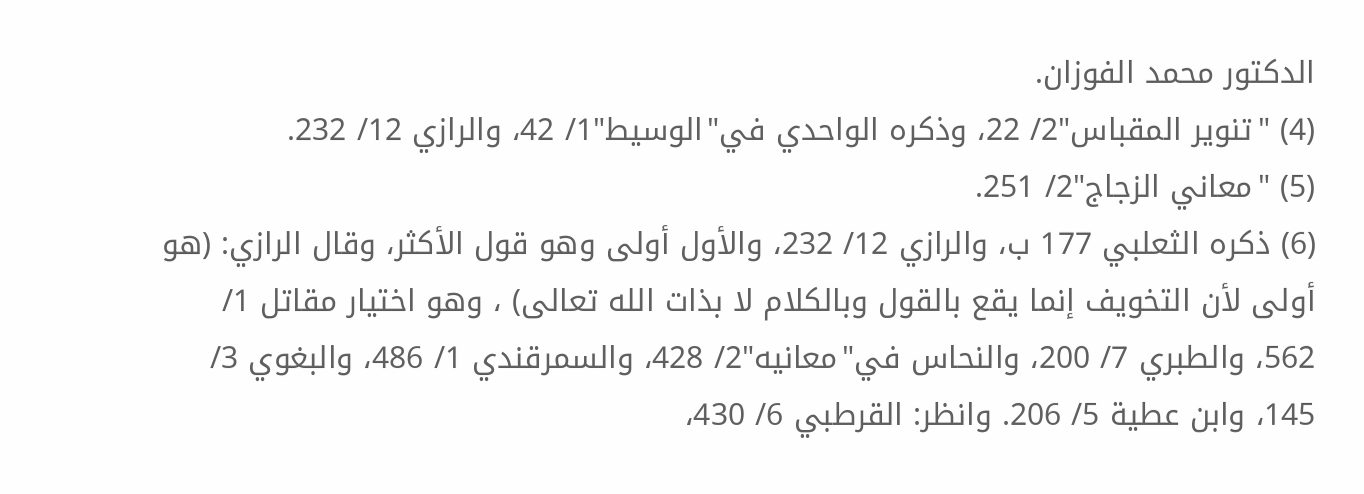الدكتور محمد الفوزان.
(4) "تنوير المقباس"2/ 22، وذكره الواحدي في"الوسيط"1/ 42، والرازي 12/ 232.
(5) "معاني الزجاج"2/ 251.
(6) ذكره الثعلبي 177 ب، والرازي 12/ 232، والأول أولى وهو قول الأكثر، وقال الرازي: (هو أولى لأن التخويف إنما يقع بالقول وبالكلام لا بذات الله تعالى) ، وهو اختيار مقاتل 1/ 562، والطبري 7/ 200، والنحاس في"معانيه"2/ 428، والسمرقندي 1/ 486، والبغوي 3/ 145، وابن عطية 5/ 206. وانظر: القرطبي 6/ 430،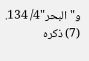و"البحر"4/ 134.
(7) ذكره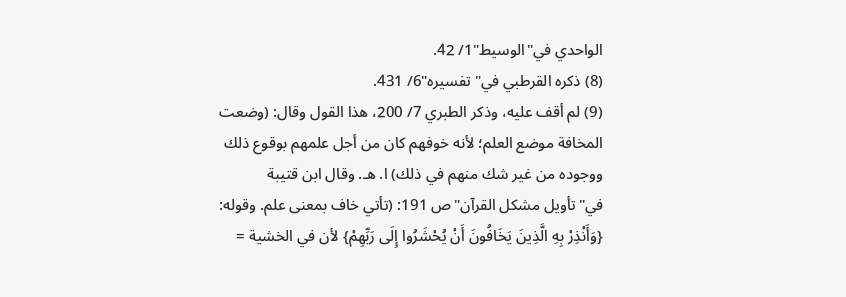الواحدي في"الوسيط"1/ 42.
(8) ذكره القرطبي في"تفسيره"6/ 431.
(9) لم أقف عليه، وذكر الطبري 7/ 200، هذا القول وقال: (وضعت المخافة موضع العلم؛ لأنه خوفهم كان من أجل علمهم بوقوع ذلك ووجوده من غير شك منهم في ذلك) ا. هـ. وقال ابن قتيبة في"تأويل مشكل القرآن"ص 191: (تأتي خاف بمعنى علم. وقوله: {وَأَنْذِرْ بِهِ الَّذِينَ يَخَافُونَ أَنْ يُحْشَرُوا إِلَى رَبِّهِمْ} لأن في الخشية =